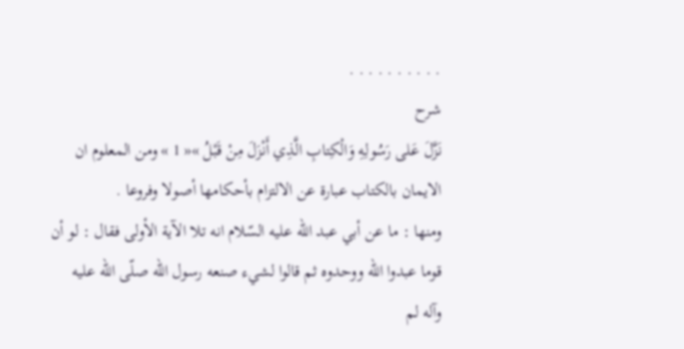. . . . . . . . . .
شرح
نَزَّلَ عَلى رَسُولِهِ وَالْكِتابِ الَّذِي أَنْزَلَ مِنْ قَبْلُ »« 1 » ومن المعلوم ان الايمان بالكتاب عبارة عن الالتزام بأحكامها أصولا وفروعا .
ومنها : ما عن أبي عبد اللّه عليه السّلام انه تلا الآية الأولى فقال : لو أن قوما عبدوا اللّه ووحدوه ثم قالوا لشيء صنعه رسول اللّه صلّى اللّه عليه وآله لم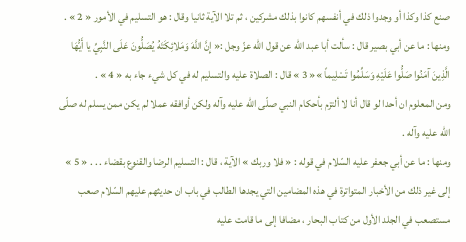صنع كذا وكذا أو وجدوا ذلك في أنفسهم كانوا بذلك مشركين ، ثم تلا الآية ثانيا وقال : هو التسليم في الأمور « 2 » .
ومنها : ما عن أبي بصير قال : سألت أبا عبد اللّه عن قول اللّه عزّ وجل :« إِنَّ اللَّهَ وَمَلائِكَتَهُ يُصَلُّونَ عَلَى النَّبِيِّ يا أَيُّهَا الَّذِينَ آمَنُوا صَلُّوا عَلَيْهِ وَسَلِّمُوا تَسْلِيماً »« 3 » قال : الصلاة عليه والتسليم له في كل شيء جاء به « 4 » .
ومن المعلوم ان أحدا لو قال أنا لا ألتزم بأحكام النبي صلّى اللّه عليه وآله ولكن أوافقه عملا لم يكن ممن يسلم له صلّى اللّه عليه وآله .
ومنها : ما عن أبي جعفر عليه السّلام في قوله : « فلا وربك » الآية ، قال : التسليم الرضا والقنوع بقضاء . . . « 5 » إلى غير ذلك من الأخبار المتواترة في هذه المضامين التي يجدها الطالب في باب ان حديثهم عليهم السّلام صعب مستصعب في الجلد الأول من كتاب البحار ، مضافا إلى ما قامت عليه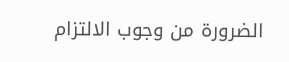الضرورة من وجوب الالتزام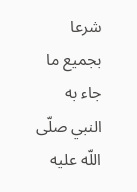شرعا بجميع ما جاء به النبي صلّى اللّه عليه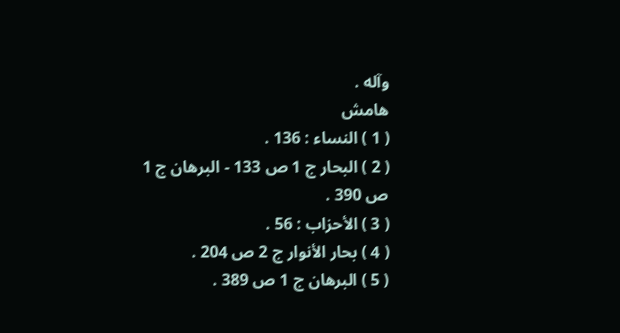وآله .
هامش
( 1 ) النساء : 136 .
( 2 ) البحار ج 1 ص 133 - البرهان ج 1 ص 390 .
( 3 ) الأحزاب : 56 .
( 4 ) بحار الأنوار ج 2 ص 204 .
( 5 ) البرهان ج 1 ص 389 .